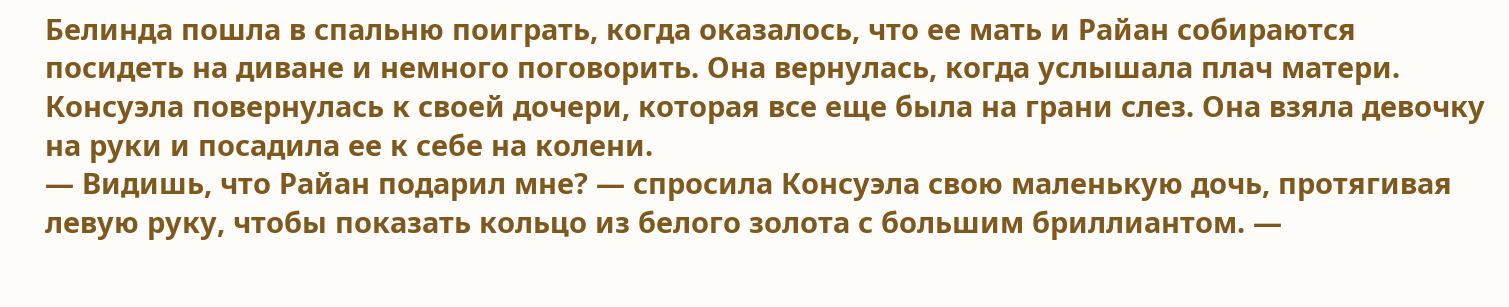Белинда пошла в спальню поиграть, когда оказалось, что ее мать и Райан собираются посидеть на диване и немного поговорить. Она вернулась, когда услышала плач матери.
Консуэла повернулась к своей дочери, которая все еще была на грани слез. Она взяла девочку на руки и посадила ее к себе на колени.
— Видишь, что Райан подарил мне? — спросила Консуэла свою маленькую дочь, протягивая левую руку, чтобы показать кольцо из белого золота с большим бриллиантом. —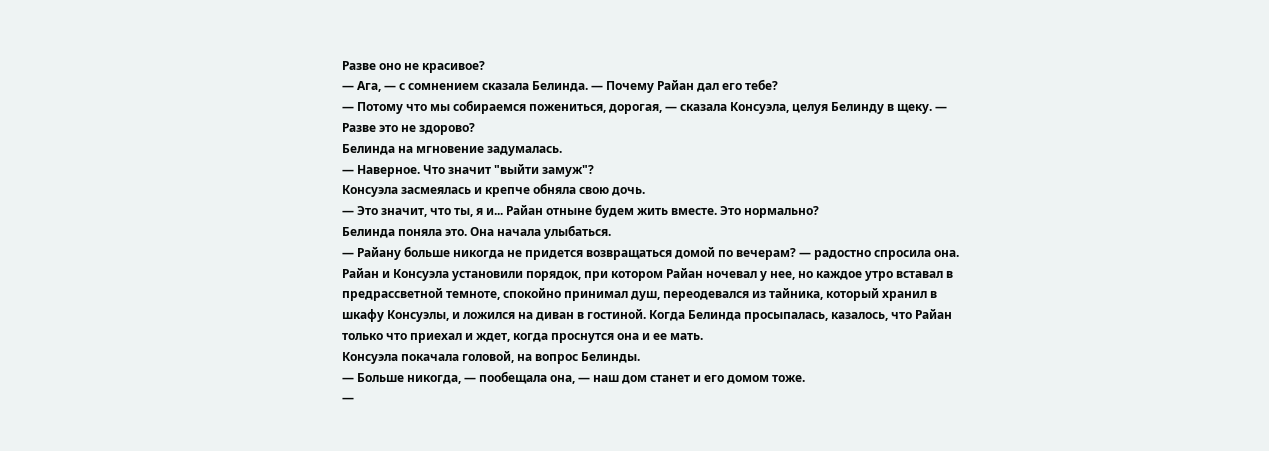Разве оно не красивое?
— Ага, — с сомнением сказала Белинда. — Почему Райан дал его тебе?
— Потому что мы собираемся пожениться, дорогая, — сказала Консуэла, целуя Белинду в щеку. — Разве это не здорово?
Белинда на мгновение задумалась.
— Наверное. Что значит "выйти замуж"?
Консуэла засмеялась и крепче обняла свою дочь.
— Это значит, что ты, я и... Райан отныне будем жить вместе. Это нормально?
Белинда поняла это. Она начала улыбаться.
— Райану больше никогда не придется возвращаться домой по вечерам? — радостно спросила она.
Райан и Консуэла установили порядок, при котором Райан ночевал у нее, но каждое утро вставал в предрассветной темноте, спокойно принимал душ, переодевался из тайника, который хранил в шкафу Консуэлы, и ложился на диван в гостиной. Когда Белинда просыпалась, казалось, что Райан только что приехал и ждет, когда проснутся она и ее мать.
Консуэла покачала головой, на вопрос Белинды.
— Больше никогда, — пообещала она, — наш дом станет и его домом тоже.
—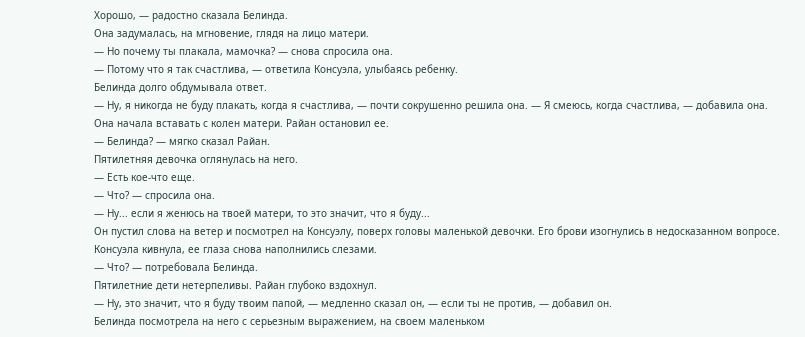Хорошо, — радостно сказала Белинда.
Она задумалась, на мгновение, глядя на лицо матери.
— Но почему ты плакала, мамочка? — снова спросила она.
— Потому что я так счастлива, — ответила Консуэла, улыбаясь ребенку.
Белинда долго обдумывала ответ.
— Ну, я никогда не буду плакать, когда я счастлива, — почти сокрушенно решила она. — Я смеюсь, когда счастлива, — добавила она.
Она начала вставать с колен матери. Райан остановил ее.
— Белинда? — мягко сказал Райан.
Пятилетняя девочка оглянулась на него.
— Есть кое-что еще.
— Что? — спросила она.
— Ну... если я женюсь на твоей матери, то это значит, что я буду...
Он пустил слова на ветер и посмотрел на Консуэлу, поверх головы маленькой девочки. Его брови изогнулись в недосказанном вопросе. Консуэла кивнула, ее глаза снова наполнились слезами.
— Что? — потребовала Белинда.
Пятилетние дети нетерпеливы. Райан глубоко вздохнул.
— Ну, это значит, что я буду твоим папой, — медленно сказал он, — если ты не против, — добавил он.
Белинда посмотрела на него с серьезным выражением, на своем маленьком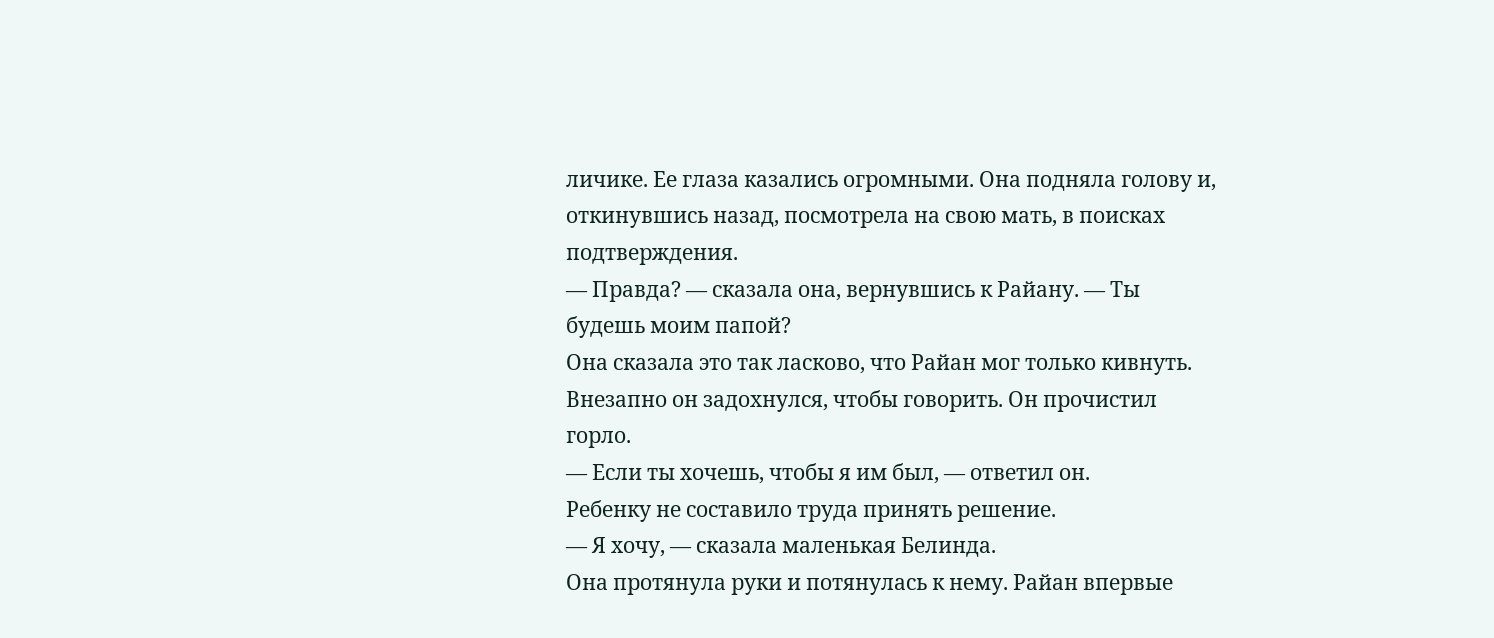личике. Ее глаза казались огромными. Она подняла голову и, откинувшись назад, посмотрела на свою мать, в поисках подтверждения.
— Правда? — сказала она, вернувшись к Райану. — Ты будешь моим папой?
Она сказала это так ласково, что Райан мог только кивнуть. Внезапно он задохнулся, чтобы говорить. Он прочистил горло.
— Если ты хочешь, чтобы я им был, — ответил он.
Ребенку не составило труда принять решение.
— Я хочу, — сказала маленькая Белинда.
Она протянула руки и потянулась к нему. Райан впервые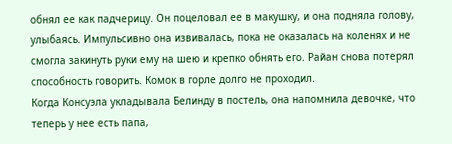обнял ее как падчерицу. Он поцеловал ее в макушку, и она подняла голову, улыбаясь. Импульсивно она извивалась, пока не оказалась на коленях и не смогла закинуть руки ему на шею и крепко обнять его. Райан снова потерял способность говорить. Комок в горле долго не проходил.
Когда Консуэла укладывала Белинду в постель, она напомнила девочке, что теперь у нее есть папа,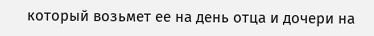который возьмет ее на день отца и дочери на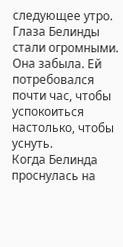следующее утро.
Глаза Белинды стали огромными. Она забыла. Ей потребовался почти час, чтобы успокоиться настолько, чтобы уснуть.
Когда Белинда проснулась на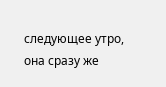следующее утро, она сразу же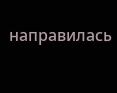направилась